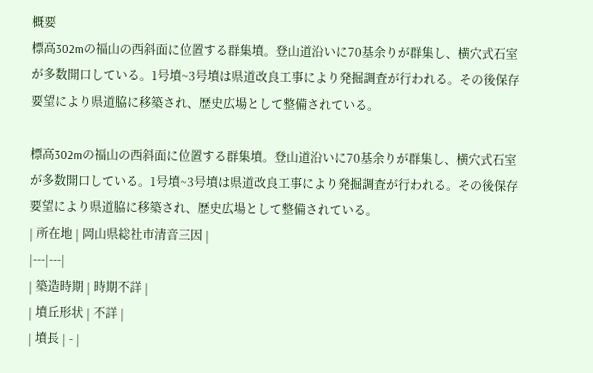概要
標高302mの福山の西斜面に位置する群集墳。登山道沿いに70基余りが群集し、横穴式石室が多数開口している。1号墳~3号墳は県道改良工事により発掘調査が行われる。その後保存要望により県道脇に移築され、歴史広場として整備されている。

標高302mの福山の西斜面に位置する群集墳。登山道沿いに70基余りが群集し、横穴式石室が多数開口している。1号墳~3号墳は県道改良工事により発掘調査が行われる。その後保存要望により県道脇に移築され、歴史広場として整備されている。
| 所在地 | 岡山県総社市清音三因 |
|---|---|
| 築造時期 | 時期不詳 |
| 墳丘形状 | 不詳 |
| 墳長 | - |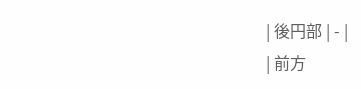| 後円部 | - |
| 前方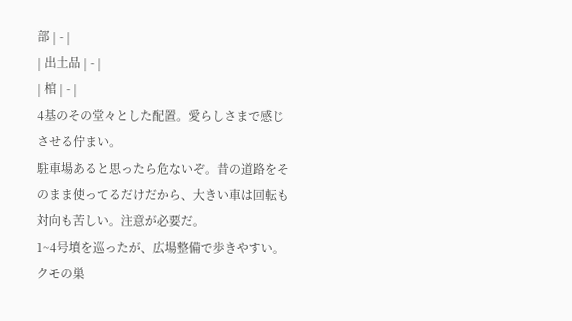部 | - |
| 出土品 | - |
| 棺 | - |
4基のその堂々とした配置。愛らしさまで感じさせる佇まい。
駐車場あると思ったら危ないぞ。昔の道路をそのまま使ってるだけだから、大きい車は回転も対向も苦しい。注意が必要だ。
1~4号墳を巡ったが、広場整備で歩きやすい。クモの巣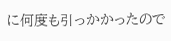に何度も引っかかったので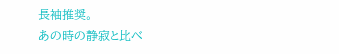長袖推奨。
あの時の静寂と比べ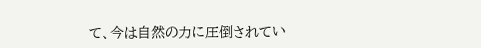て、今は自然の力に圧倒されてい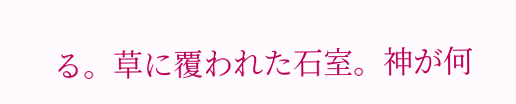る。草に覆われた石室。神が何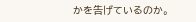かを告げているのか。